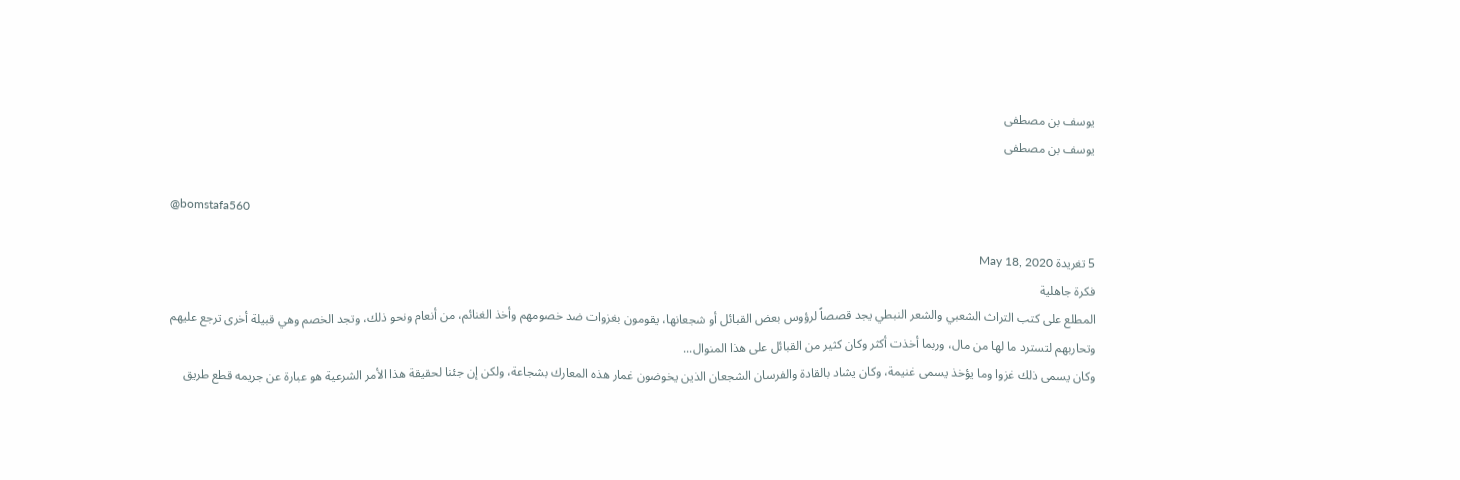يوسف بن مصطفى
يوسف بن مصطفى

@bomstafa560

5 تغريدة May 18, 2020
فكرة جاهلية
المطلع على كتب التراث الشعبي والشعر النبطي يجد قصصاً لرؤوس بعض القبائل أو شجعانها، يقومون بغزوات ضد خصومهم وأخذ الغنائم، من أنعام ونحو ذلك، وتجد الخصم وهي قبيلة أخرى ترجع عليهم وتحاربهم لتسترد ما لها من مال، وربما أخذت أكثر وكان كثير من القبائل على هذا المنوال...
وكان يسمى ذلك غزوا وما يؤخذ يسمى غنيمة، وكان يشاد بالقادة والفرسان الشجعان الذين يخوضون غمار هذه المعارك بشجاعة، ولكن إن جئنا لحقيقة هذا الأمر الشرعية هو عبارة عن جريمه قطع طريق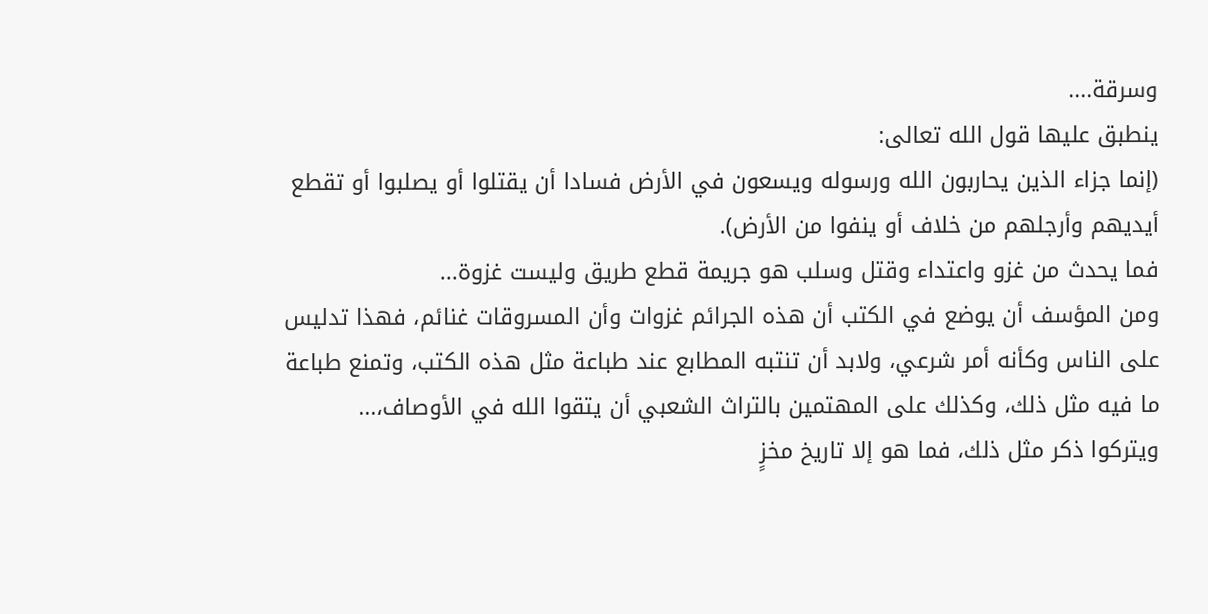وسرقة....
ينطبق عليها قول الله تعالى:
(إنما جزاء الذين يحاربون الله ورسوله ويسعون في الأرض فسادا أن يقتلوا أو يصلبوا أو تقطع أيديهم وأرجلهم من خلاف أو ينفوا من الأرض).
فما يحدث من غزو واعتداء وقتل وسلب هو جريمة قطع طريق وليست غزوة...
ومن المؤسف أن يوضع في الكتب أن هذه الجرائم غزوات وأن المسروقات غنائم، فهذا تدليس على الناس وكأنه أمر شرعي، ولابد أن تنتبه المطابع عند طباعة مثل هذه الكتب، وتمنع طباعة ما فيه مثل ذلك، وكذلك على المهتمين بالتراث الشعبي أن يتقوا الله في الأوصاف،...
ويتركوا ذكر مثل ذلك، فما هو إلا تاريخ مخزٍ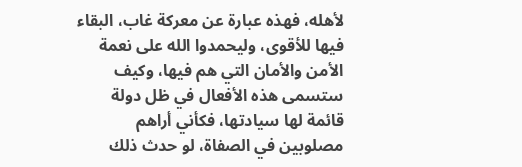لأهله، فهذه عبارة عن معركة غاب، البقاء فيها للأقوى، وليحمدوا الله على نعمة الأمن والأمان التي هم فيها، وكيف ستسمى هذه الأفعال في ظل دولة قائمة لها سيادتها، فكأني أراهم مصلوبين في الصفاة، لو حدث ذلك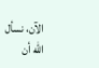الآن، نسأل الله أن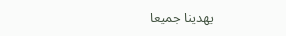يهدينا جميعا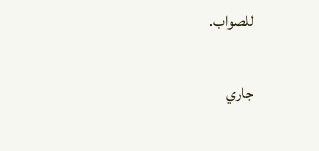للصواب.

جاري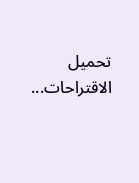تحميل الاقتراحات...